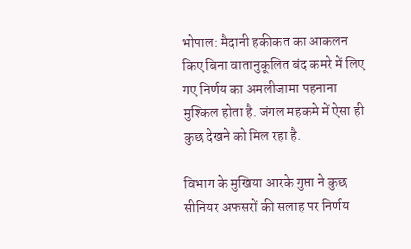भोपाल: मैदानी हकीकत का आकलन किए बिना वातानुकूलित बंद कमरे में लिए गए निर्णय का अमलीजामा पहनाना मुश्किल होता है. जंगल महकमे में ऐसा ही कुछ देखने को मिल रहा है.

विभाग के मुखिया आरके गुप्ता ने कुछ सीनियर अफसरों की सलाह पर निर्णय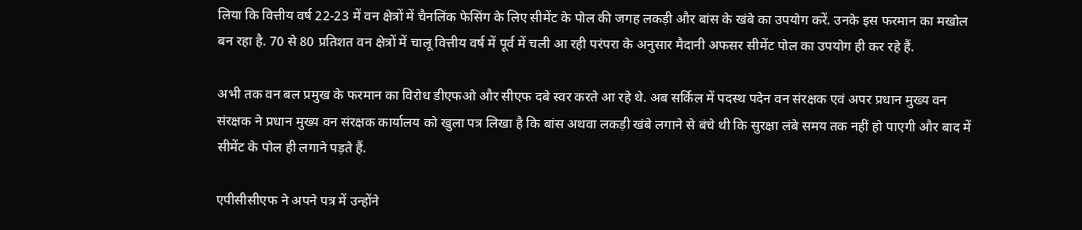लिया कि वित्तीय वर्ष 22-23 में वन क्षेत्रों में चैनलिंक फेसिंग के लिए सीमेंट के पोल की जगह लकड़ी और बांस के खंबे का उपयोग करें. उनके इस फरमान का मखोल बन रहा है. 70 से 80 प्रतिशत वन क्षेत्रों में चालू वित्तीय वर्ष में पूर्व में चली आ रही परंपरा के अनुसार मैदानी अफसर सीमेंट पोल का उपयोग ही कर रहे हैं.

अभी तक वन बल प्रमुख के फरमान का विरोध डीएफओ और सीएफ दबे स्वर करते आ रहे थे. अब सर्किल में पदस्थ पदेन वन संरक्षक एवं अपर प्रधान मुख्य वन संरक्षक ने प्रधान मुख्य वन संरक्षक कार्यालय को खुला पत्र लिखा है कि बांस अथवा लकड़ी खंबे लगाने से बंचे थी कि सुरक्षा लंबे समय तक नहीं हो पाएगी और बाद में सीमेंट के पोल ही लगाने पड़ते हैं.

एपीसीसीएफ ने अपने पत्र में उन्होंने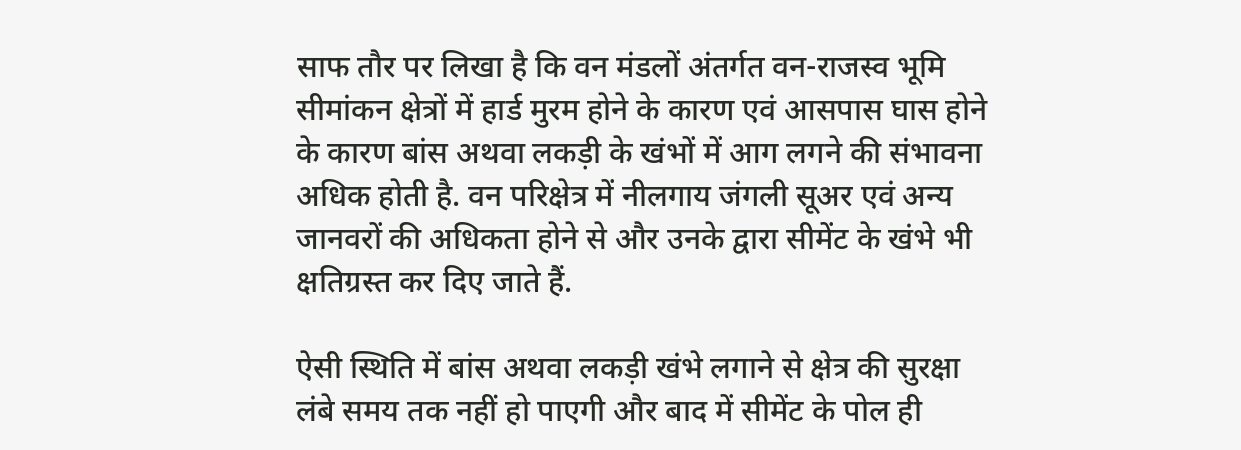साफ तौर पर लिखा है कि वन मंडलों अंतर्गत वन-राजस्व भूमि सीमांकन क्षेत्रों में हार्ड मुरम होने के कारण एवं आसपास घास होने के कारण बांस अथवा लकड़ी के खंभों में आग लगने की संभावना अधिक होती है. वन परिक्षेत्र में नीलगाय जंगली सूअर एवं अन्य जानवरों की अधिकता होने से और उनके द्वारा सीमेंट के खंभे भी क्षतिग्रस्त कर दिए जाते हैं.

ऐसी स्थिति में बांस अथवा लकड़ी खंभे लगाने से क्षेत्र की सुरक्षा लंबे समय तक नहीं हो पाएगी और बाद में सीमेंट के पोल ही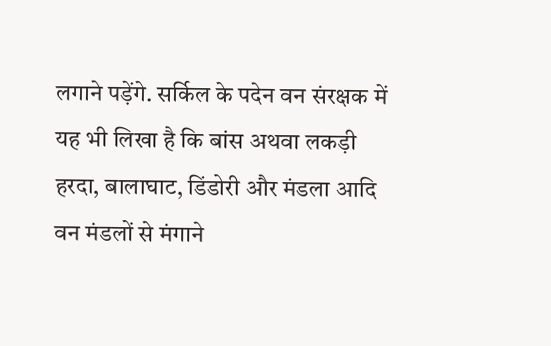लगाने पड़ेंगे. सर्किल के पदेन वन संरक्षक में यह भी लिखा है कि बांस अथवा लकड़ी हरदा, बालाघाट, डिंडोरी और मंडला आदि वन मंडलों से मंगाने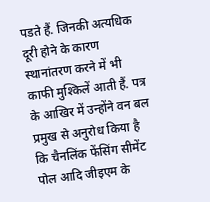पडते हैं. जिनकी अत्यधिक दूरी होने के कारण स्थानांतरण करने में भी काफी मुश्किलें आती हैं. पत्र के आखिर में उन्होंने वन बल प्रमुख से अनुरोध किया है कि चैनलिंक फेंसिंग सीमेंट पोल आदि जीइएम के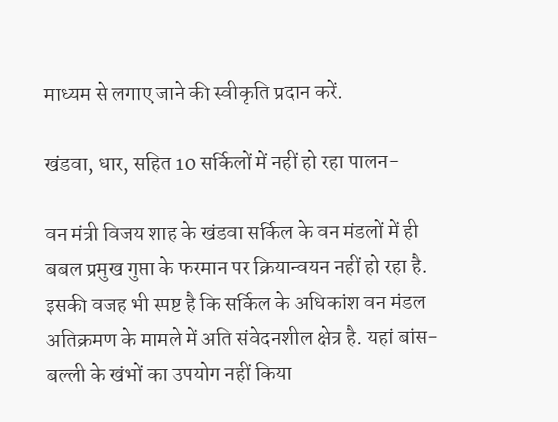माध्यम से लगाए जाने की स्वीकृति प्रदान करें.

खंडवा, धार, सहित 10 सर्किलों में नहीं हो रहा पालन-

वन मंत्री विजय शाह के खंडवा सर्किल के वन मंडलों में ही बबल प्रमुख गुप्ता के फरमान पर क्रियान्वयन नहीं हो रहा है. इसकी वजह भी स्पष्ट है कि सर्किल के अधिकांश वन मंडल अतिक्रमण के मामले में अति संवेदनशील क्षेत्र है. यहां बांस-बल्ली के खंभों का उपयोग नहीं किया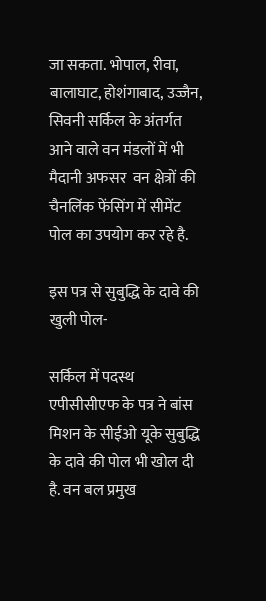जा सकता. भोपाल, रीवा, बालाघाट, होशंगाबाद, उज्जैन, सिवनी सर्किल के अंतर्गत आने वाले वन मंडलों में भी मैदानी अफसर  वन क्षेत्रों की चैनलिंक फेंसिंग में सीमेंट पोल का उपयोग कर रहे है.

इस पत्र से सुबुद्धि के दावे की खुली पोल-

सर्किल में पदस्थ एपीसीसीएफ के पत्र ने बांस मिशन के सीईओ यूके सुबुद्धि के दावे की पोल भी खोल दी है. वन बल प्रमुख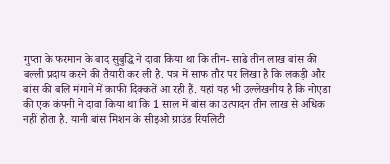गुप्ता के फरमान के बाद सुबुद्धि ने दावा किया था कि तीन- साढे तीन लाख बांस की बल्ली प्रदाय करने की तैयारी कर ली है. पत्र में साफ तौर पर लिखा है कि लकड़ी और बांस की बलि मंगाने में काफी दिक्कतें आ रही हैं. यहां यह भी उल्लेखनीय है कि नोएडा की एक कंपनी ने दावा किया था कि 1 साल में बांस का उत्पादन तीन लाख से अधिक नहीं होता है. यानी बांस मिशन के सीइओ ग्राउंड रियलिटी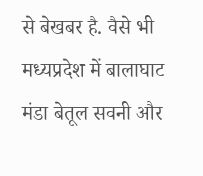से बेखबर है. वैसे भी मध्यप्रदेश में बालाघाट मंडा बेतूल सवनी और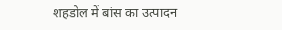शहडोल में बांस का उत्पादन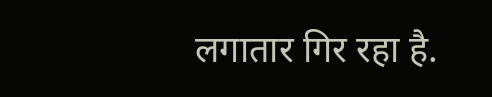लगातार गिर रहा है.